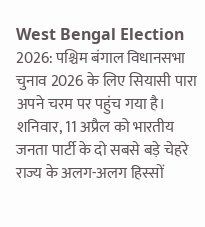West Bengal Election 2026: पश्चिम बंगाल विधानसभा चुनाव 2026 के लिए सियासी पारा अपने चरम पर पहुंच गया है। शनिवार, 11 अप्रैल को भारतीय जनता पार्टी के दो सबसे बड़े चेहरे राज्य के अलग-अलग हिस्सों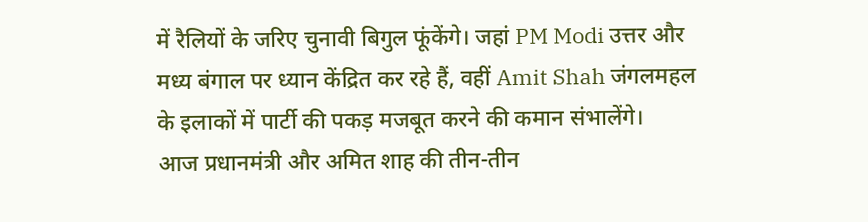में रैलियों के जरिए चुनावी बिगुल फूंकेंगे। जहां PM Modi उत्तर और मध्य बंगाल पर ध्यान केंद्रित कर रहे हैं, वहीं Amit Shah जंगलमहल के इलाकों में पार्टी की पकड़ मजबूत करने की कमान संभालेंगे।
आज प्रधानमंत्री और अमित शाह की तीन-तीन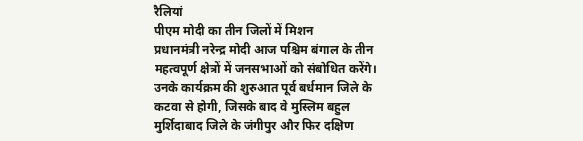रैलियां
पीएम मोदी का तीन जिलों में मिशन
प्रधानमंत्री नरेन्द्र मोदी आज पश्चिम बंगाल के तीन महत्वपूर्ण क्षेत्रों में जनसभाओं को संबोधित करेंगे। उनके कार्यक्रम की शुरुआत पूर्व बर्धमान जिले के कटवा से होगी, जिसके बाद वे मुस्लिम बहुल मुर्शिदाबाद जिले के जंगीपुर और फिर दक्षिण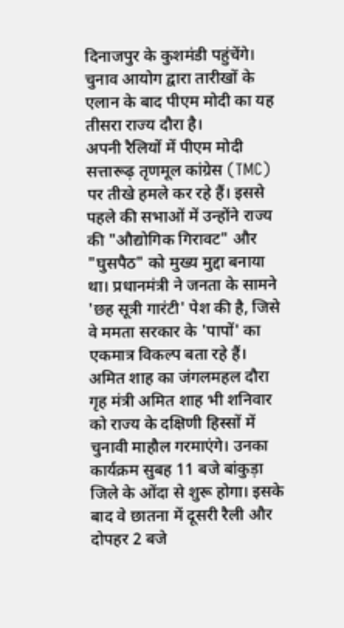दिनाजपुर के कुशमंडी पहुंचेंगे। चुनाव आयोग द्वारा तारीखों के एलान के बाद पीएम मोदी का यह तीसरा राज्य दौरा है।
अपनी रैलियों में पीएम मोदी सत्तारूढ़ तृणमूल कांग्रेस (TMC) पर तीखे हमले कर रहे हैं। इससे पहले की सभाओं में उन्होंने राज्य की "औद्योगिक गिरावट" और "घुसपैठ" को मुख्य मुद्दा बनाया था। प्रधानमंत्री ने जनता के सामने 'छह सूत्री गारंटी' पेश की है, जिसे वे ममता सरकार के 'पापों' का एकमात्र विकल्प बता रहे हैं।
अमित शाह का जंगलमहल दौरा
गृह मंत्री अमित शाह भी शनिवार को राज्य के दक्षिणी हिस्सों में चुनावी माहौल गरमाएंगे। उनका कार्यक्रम सुबह 11 बजे बांकुड़ा जिले के ओंदा से शुरू होगा। इसके बाद वे छातना में दूसरी रैली और दोपहर 2 बजे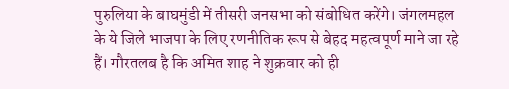पुरुलिया के बाघमुंडी में तीसरी जनसभा को संबोधित करेंगे। जंगलमहल के ये जिले भाजपा के लिए रणनीतिक रूप से बेहद महत्वपूर्ण माने जा रहे हैं। गौरतलब है कि अमित शाह ने शुक्रवार को ही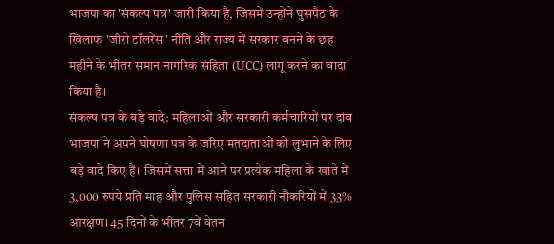भाजपा का 'संकल्प पत्र' जारी किया है, जिसमें उन्होंने घुसपैठ के खिलाफ 'जीरो टॉलरेंस' नीति और राज्य में सरकार बनने के छह महीने के भीतर समान नागरिक संहिता (UCC) लागू करने का वादा किया है।
संकल्प पत्र के बड़े वादे: महिलाओं और सरकारी कर्मचारियों पर दांव
भाजपा ने अपने घोषणा पत्र के जरिए मतदाताओं को लुभाने के लिए बड़े वादे किए हैं। जिसमें सत्ता में आने पर प्रत्येक महिला के खाते में 3,000 रुपये प्रति माह और पुलिस सहित सरकारी नौकरियों में 33% आरक्षण। 45 दिनों के भीतर 7वें वेतन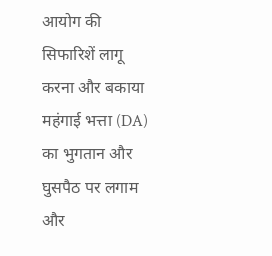आयोग की सिफारिशें लागू करना और बकाया महंगाई भत्ता (DA) का भुगतान और घुसपैठ पर लगाम और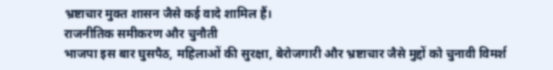भ्रष्टाचार मुक्त शासन जैसे कई वादे शामिल हैं।
राजनीतिक समीकरण और चुनौती
भाजपा इस बार घुसपैठ, महिलाओं की सुरक्षा, बेरोजगारी और भ्रष्टाचार जैसे मुद्दों को चुनावी विमर्श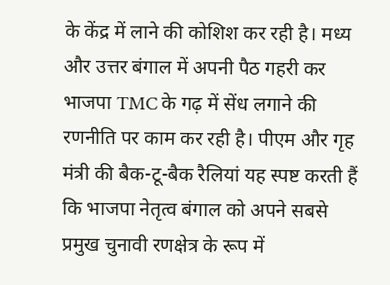के केंद्र में लाने की कोशिश कर रही है। मध्य और उत्तर बंगाल में अपनी पैठ गहरी कर भाजपा TMC के गढ़ में सेंध लगाने की रणनीति पर काम कर रही है। पीएम और गृह मंत्री की बैक-टू-बैक रैलियां यह स्पष्ट करती हैं कि भाजपा नेतृत्व बंगाल को अपने सबसे प्रमुख चुनावी रणक्षेत्र के रूप में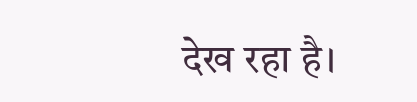देख रहा है।